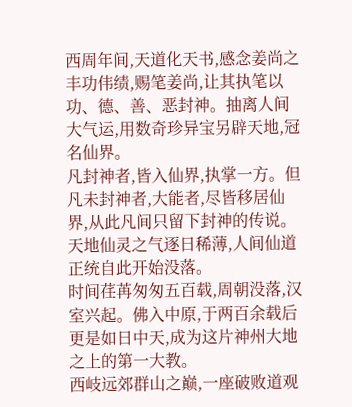西周年间,天道化天书,感念姜尚之丰功伟绩,赐笔姜尚,让其执笔以功、德、善、恶封神。抽离人间大气运,用数奇珍异宝另辟天地,冠名仙界。
凡封神者,皆入仙界,执掌一方。但凡未封神者,大能者,尽皆移居仙界,从此凡间只留下封神的传说。天地仙灵之气逐日稀薄,人间仙道正统自此开始没落。
时间荏苒匆匆五百载,周朝没落,汉室兴起。佛入中原,于两百余载后更是如日中天,成为这片神州大地之上的第一大教。
西岐远郊群山之巅,一座破败道观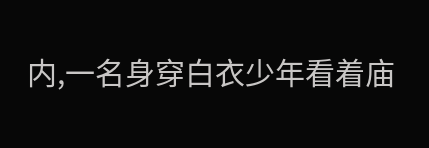内,一名身穿白衣少年看着庙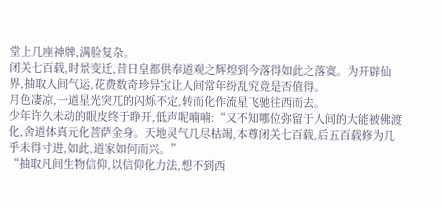堂上几座神牌,满脸复杂。
闭关七百载,时景变迁,昔日皇都供奉道观之辉煌到今落得如此之落寞。为开辟仙界,抽取人间气运,花费数奇珍异宝让人间常年纷乱究竟是否值得。
月色凄凉,一道星光突兀的闪烁不定,转而化作流星飞驰往西而去。
少年许久未动的眼皮终于睁开,低声呢喃喃:“又不知哪位弥留于人间的大能被佛渡化,舍道体真元化菩萨金身。天地灵气几尽枯竭,本尊闭关七百载,后五百载修为几乎未得寸进,如此,道家如何而兴。”
“抽取凡间生物信仰,以信仰化力法,想不到西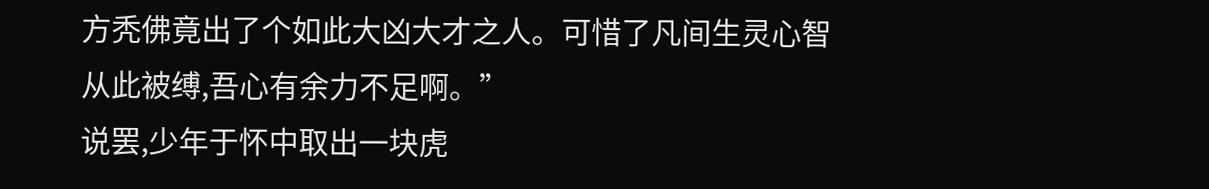方秃佛竟出了个如此大凶大才之人。可惜了凡间生灵心智从此被缚,吾心有余力不足啊。”
说罢,少年于怀中取出一块虎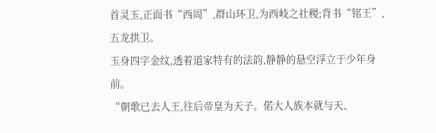首灵玉,正面书“西周”,群山环卫,为西岐之社稷;背书“铭王”,五龙拱卫。
玉身四字金纹,透着道家特有的法韵,静静的悬空浮立于少年身前。
“朝歌已去人王,往后帝皇为天子。偌大人族本就与天、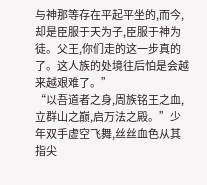与神那等存在平起平坐的,而今,却是臣服于天为子,臣服于神为徒。父王,你们走的这一步真的了。这人族的处境往后怕是会越来越艰难了。”
“以吾道者之身,周族铭王之血,立群山之巅,启万法之殿。”少年双手虚空飞舞,丝丝血色从其指尖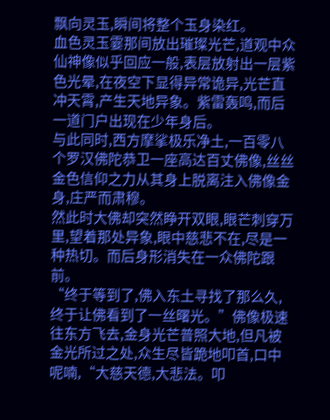飘向灵玉,瞬间将整个玉身染红。
血色灵玉霎那间放出璀璨光芒,道观中众仙神像似乎回应一般,表层放射出一层紫色光晕,在夜空下显得异常诡异,光芒直冲天霄,产生天地异象。紫雷轰鸣,而后一道门户出现在少年身后。
与此同时,西方摩挲极乐净土,一百零八个罗汉佛陀恭卫一座高达百丈佛像,丝丝金色信仰之力从其身上脱离注入佛像金身,庄严而肃穆。
然此时大佛却突然睁开双眼,眼芒刺穿万里,望着那处异象,眼中慈悲不在,尽是一种热切。而后身形消失在一众佛陀跟前。
“终于等到了,佛入东土寻找了那么久,终于让佛看到了一丝曙光。”佛像极速往东方飞去,金身光芒普照大地,但凡被金光所过之处,众生尽皆跪地叩首,口中呢喃,“大慈天德,大悲法。叩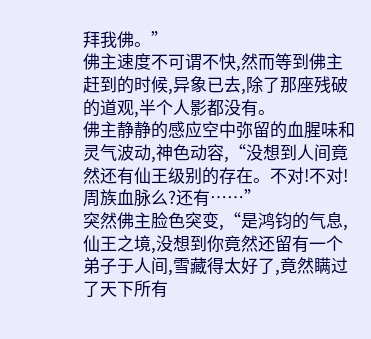拜我佛。”
佛主速度不可谓不快,然而等到佛主赶到的时候,异象已去,除了那座残破的道观,半个人影都没有。
佛主静静的感应空中弥留的血腥味和灵气波动,神色动容,“没想到人间竟然还有仙王级别的存在。不对!不对!周族血脉么?还有……”
突然佛主脸色突变,“是鸿钧的气息,仙王之境,没想到你竟然还留有一个弟子于人间,雪藏得太好了,竟然瞒过了天下所有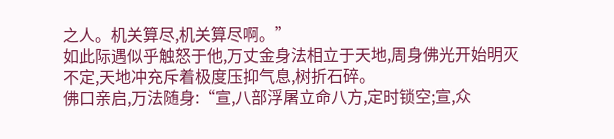之人。机关算尽,机关算尽啊。”
如此际遇似乎触怒于他,万丈金身法相立于天地,周身佛光开始明灭不定,天地冲充斥着极度压抑气息,树折石碎。
佛口亲启,万法随身:“宣,八部浮屠立命八方,定时锁空;宣,众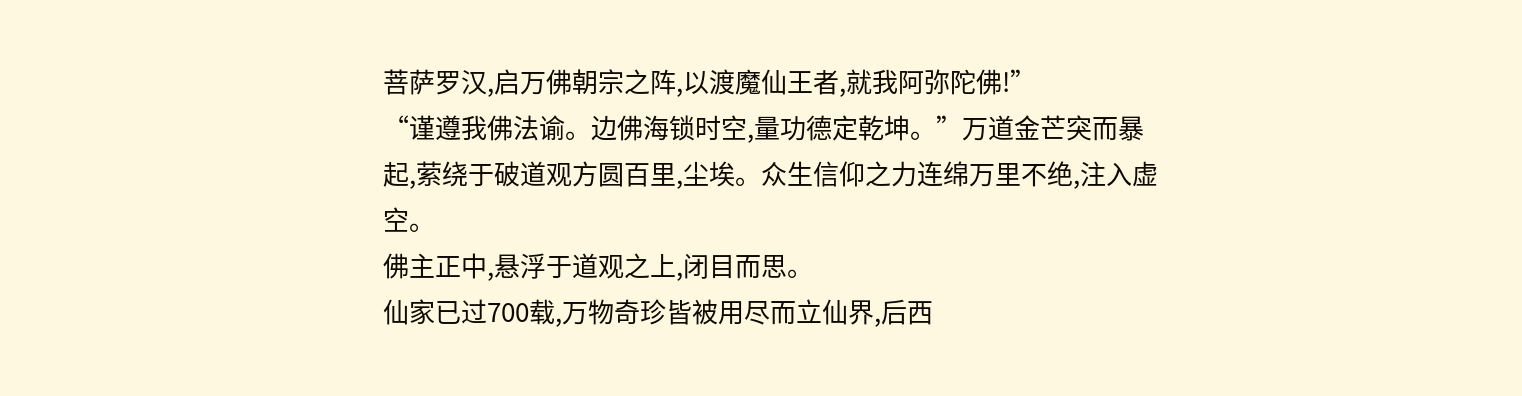菩萨罗汉,启万佛朝宗之阵,以渡魔仙王者,就我阿弥陀佛!”
“谨遵我佛法谕。边佛海锁时空,量功德定乾坤。”万道金芒突而暴起,萦绕于破道观方圆百里,尘埃。众生信仰之力连绵万里不绝,注入虚空。
佛主正中,悬浮于道观之上,闭目而思。
仙家已过700载,万物奇珍皆被用尽而立仙界,后西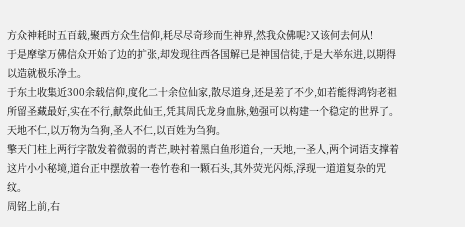方众神耗时五百载,聚西方众生信仰,耗尽尽奇珍而生神界,然我众佛呢?又该何去何从!
于是摩挲万佛信众开始了边的扩张,却发现往西各国解已是神国信徒,于是大举东进,以期得以造就极乐净土。
于东土收集近300余载信仰,度化二十余位仙家,散尽道身,还是差了不少,如若能得鸿钧老祖所留圣藏最好,实在不行,献祭此仙王,凭其周氏龙身血脉,勉强可以构建一个稳定的世界了。
天地不仁,以万物为刍狗,圣人不仁,以百姓为刍狗。
擎天门柱上两行字散发着微弱的青芒,映衬着黑白鱼形道台,一天地,一圣人,两个词语支撑着这片小小秘境,道台正中摆放着一卷竹卷和一颗石头,其外荧光闪烁,浮现一道道复杂的咒纹。
周铭上前,右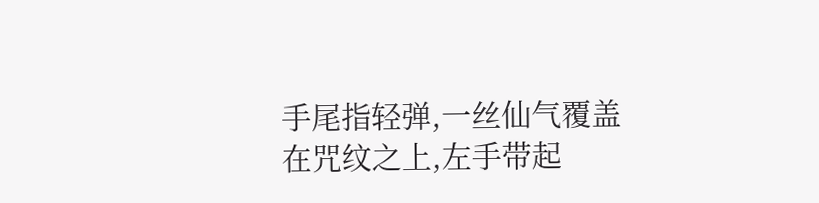手尾指轻弹,一丝仙气覆盖在咒纹之上,左手带起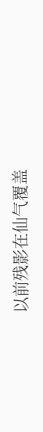以前残影在仙气覆盖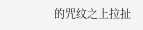的咒纹之上拉扯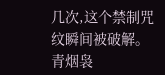几次,这个禁制咒纹瞬间被破解。青烟袅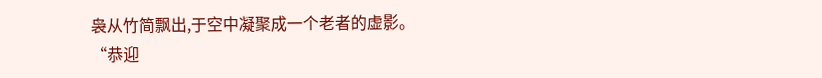袅从竹简飘出,于空中凝聚成一个老者的虚影。
“恭迎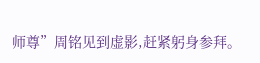师尊”周铭见到虚影,赶紧躬身参拜。